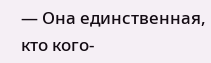— Она единственная, кто кого-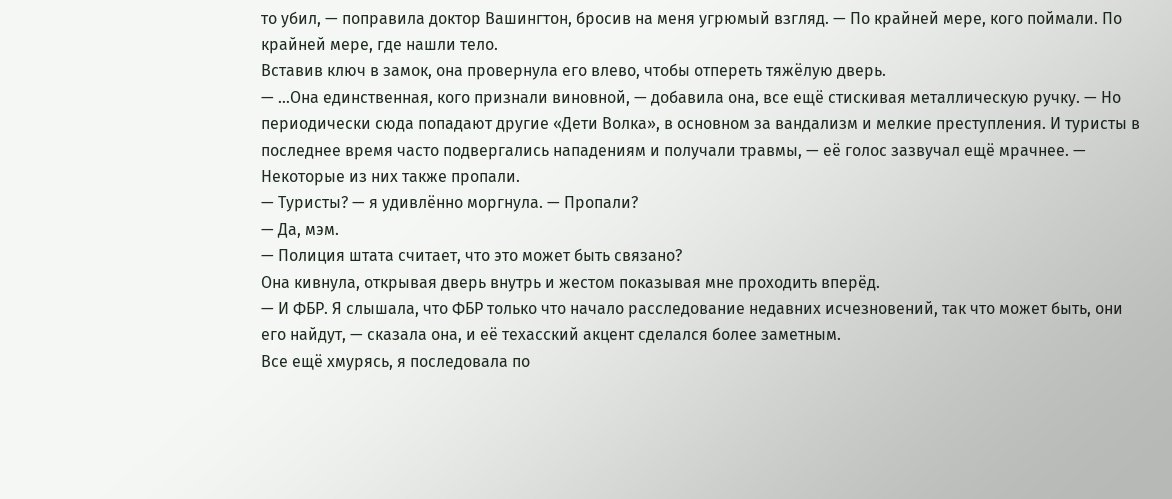то убил, — поправила доктор Вашингтон, бросив на меня угрюмый взгляд. — По крайней мере, кого поймали. По крайней мере, где нашли тело.
Вставив ключ в замок, она провернула его влево, чтобы отпереть тяжёлую дверь.
— …Она единственная, кого признали виновной, — добавила она, все ещё стискивая металлическую ручку. — Но периодически сюда попадают другие «Дети Волка», в основном за вандализм и мелкие преступления. И туристы в последнее время часто подвергались нападениям и получали травмы, — её голос зазвучал ещё мрачнее. — Некоторые из них также пропали.
— Туристы? — я удивлённо моргнула. — Пропали?
— Да, мэм.
— Полиция штата считает, что это может быть связано?
Она кивнула, открывая дверь внутрь и жестом показывая мне проходить вперёд.
— И ФБР. Я слышала, что ФБР только что начало расследование недавних исчезновений, так что может быть, они его найдут, — сказала она, и её техасский акцент сделался более заметным.
Все ещё хмурясь, я последовала по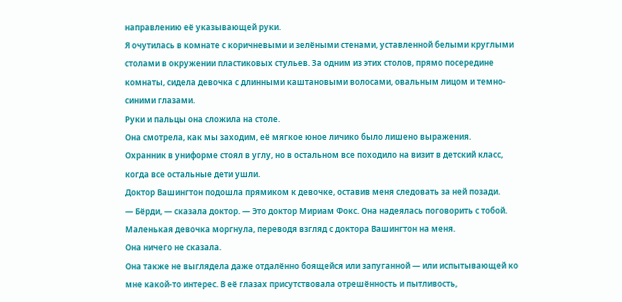направлению её указывающей руки.
Я очутилась в комнате с коричневыми и зелёными стенами, уставленной белыми круглыми столами в окружении пластиковых стульев. За одним из этих столов, прямо посередине комнаты, сидела девочка с длинными каштановыми волосами, овальным лицом и темно-синими глазами.
Руки и пальцы она сложила на столе.
Она смотрела, как мы заходим, её мягкое юное личико было лишено выражения.
Охранник в униформе стоял в углу, но в остальном все походило на визит в детский класс, когда все остальные дети ушли.
Доктор Вашингтон подошла прямиком к девочке, оставив меня следовать за ней позади.
— Бёрди, — сказала доктор. — Это доктор Мириам Фокс. Она надеялась поговорить с тобой.
Маленькая девочка моргнула, переводя взгляд с доктора Вашингтон на меня.
Она ничего не сказала.
Она также не выглядела даже отдалённо боящейся или запуганной — или испытывающей ко мне какой-то интерес. В её глазах присутствовала отрешённость и пытливость,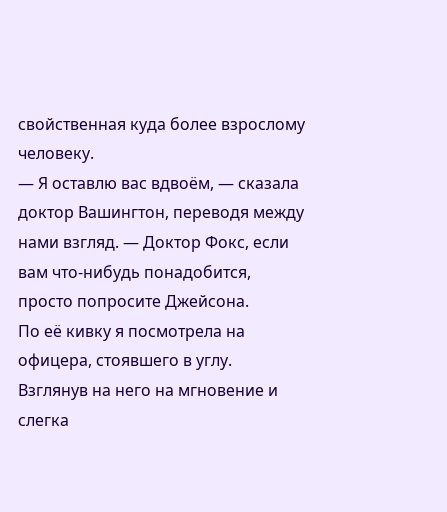свойственная куда более взрослому человеку.
— Я оставлю вас вдвоём, — сказала доктор Вашингтон, переводя между нами взгляд. — Доктор Фокс, если вам что-нибудь понадобится, просто попросите Джейсона.
По её кивку я посмотрела на офицера, стоявшего в углу.
Взглянув на него на мгновение и слегка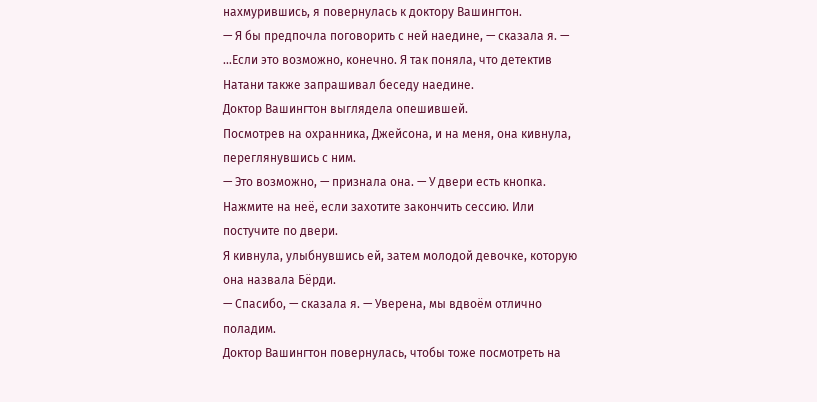нахмурившись, я повернулась к доктору Вашингтон.
— Я бы предпочла поговорить с ней наедине, — сказала я. — …Если это возможно, конечно. Я так поняла, что детектив Натани также запрашивал беседу наедине.
Доктор Вашингтон выглядела опешившей.
Посмотрев на охранника, Джейсона, и на меня, она кивнула, переглянувшись с ним.
— Это возможно, — признала она. — У двери есть кнопка. Нажмите на неё, если захотите закончить сессию. Или постучите по двери.
Я кивнула, улыбнувшись ей, затем молодой девочке, которую она назвала Бёрди.
— Спасибо, — сказала я. — Уверена, мы вдвоём отлично поладим.
Доктор Вашингтон повернулась, чтобы тоже посмотреть на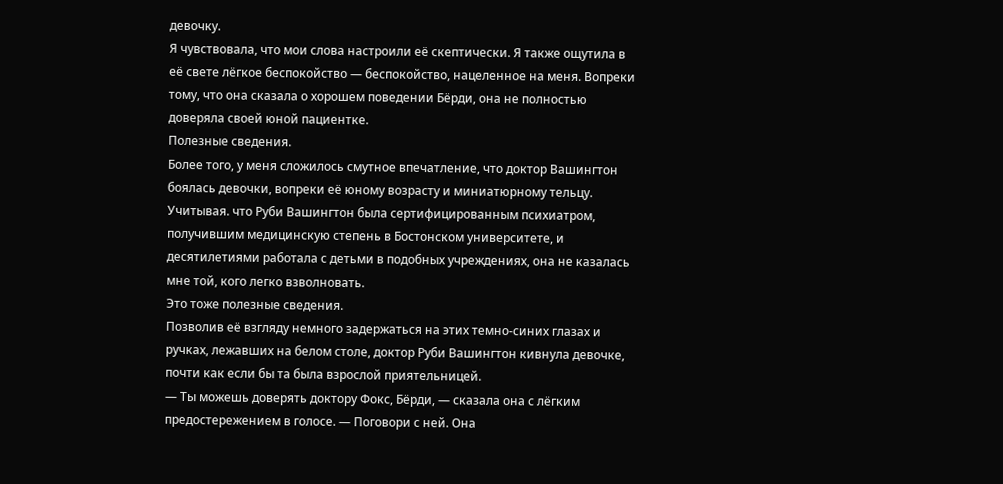девочку.
Я чувствовала, что мои слова настроили её скептически. Я также ощутила в её свете лёгкое беспокойство — беспокойство, нацеленное на меня. Вопреки тому, что она сказала о хорошем поведении Бёрди, она не полностью доверяла своей юной пациентке.
Полезные сведения.
Более того, у меня сложилось смутное впечатление, что доктор Вашингтон боялась девочки, вопреки её юному возрасту и миниатюрному тельцу. Учитывая. что Руби Вашингтон была сертифицированным психиатром, получившим медицинскую степень в Бостонском университете, и десятилетиями работала с детьми в подобных учреждениях, она не казалась мне той, кого легко взволновать.
Это тоже полезные сведения.
Позволив её взгляду немного задержаться на этих темно-синих глазах и ручках, лежавших на белом столе, доктор Руби Вашингтон кивнула девочке, почти как если бы та была взрослой приятельницей.
— Ты можешь доверять доктору Фокс, Бёрди, — сказала она с лёгким предостережением в голосе. — Поговори с ней. Она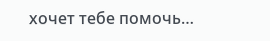хочет тебе помочь…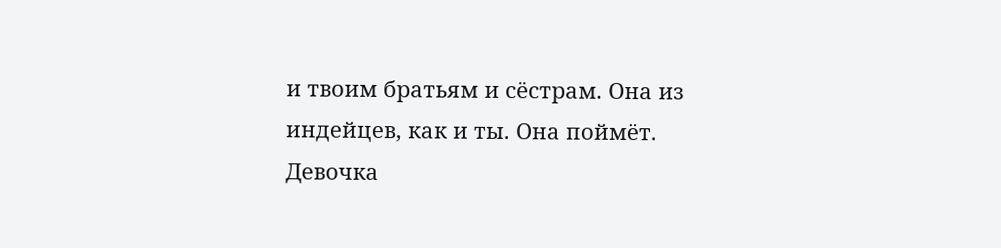и твоим братьям и сёстрам. Она из индейцев, как и ты. Она поймёт.
Девочка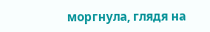моргнула, глядя на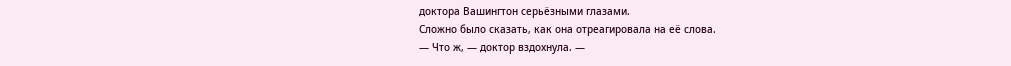доктора Вашингтон серьёзными глазами.
Сложно было сказать, как она отреагировала на её слова.
— Что ж, — доктор вздохнула. —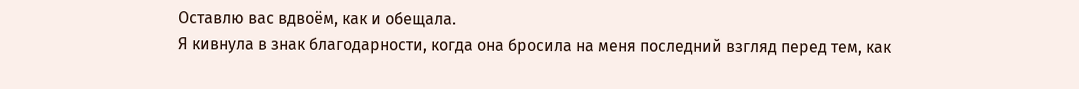Оставлю вас вдвоём, как и обещала.
Я кивнула в знак благодарности, когда она бросила на меня последний взгляд перед тем, как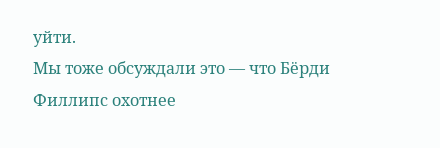уйти.
Мы тоже обсуждали это — что Бёрди Филлипс охотнее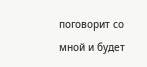поговорит со мной и будет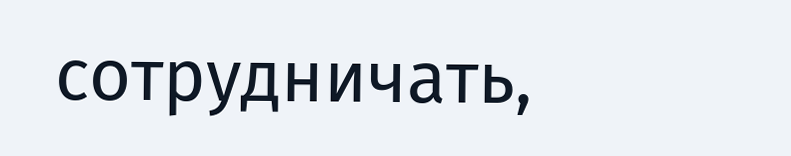сотрудничать,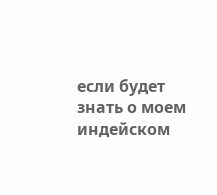если будет знать о моем индейском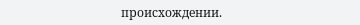происхождении.